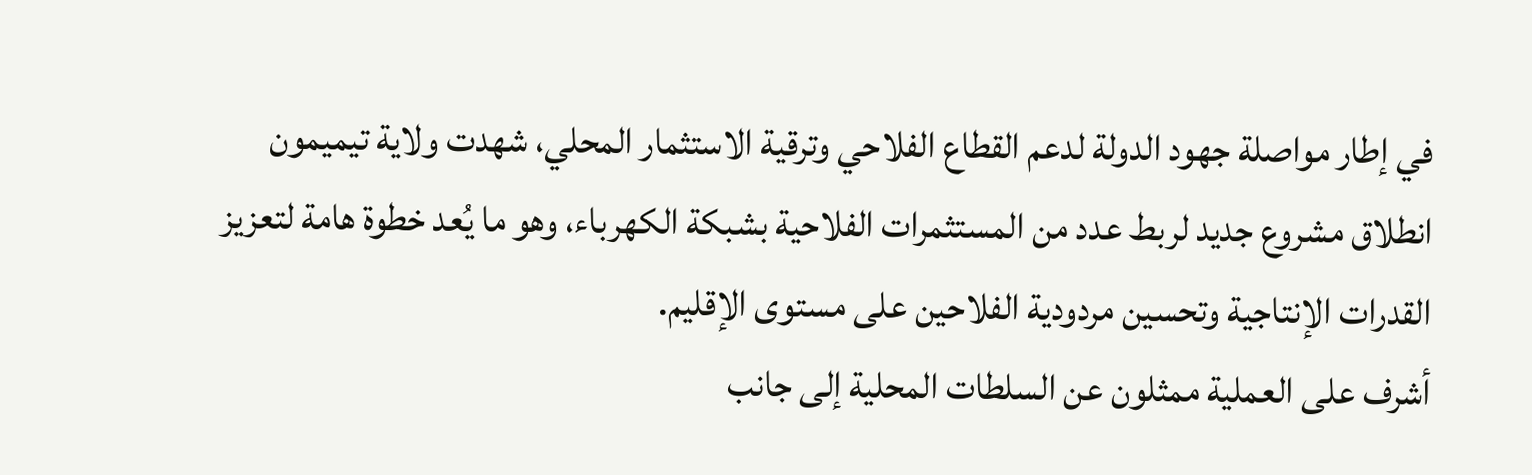في إطار مواصلة جهود الدولة لدعم القطاع الفلاحي وترقية الاستثمار المحلي، شهدت ولاية تيميمون انطلاق مشروع جديد لربط عدد من المستثمرات الفلاحية بشبكة الكهرباء، وهو ما يُعد خطوة هامة لتعزيز القدرات الإنتاجية وتحسين مردودية الفلاحين على مستوى الإقليم.
أشرف على العملية ممثلون عن السلطات المحلية إلى جانب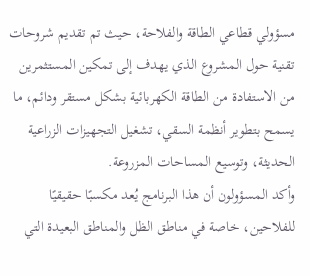مسؤولي قطاعي الطاقة والفلاحة، حيث تم تقديم شروحات تقنية حول المشروع الذي يهدف إلى تمكين المستثمرين من الاستفادة من الطاقة الكهربائية بشكل مستقر ودائم، ما يسمح بتطوير أنظمة السقي، تشغيل التجهيزات الزراعية الحديثة، وتوسيع المساحات المزروعة.
وأكد المسؤولون أن هذا البرنامج يُعد مكسبًا حقيقيًا للفلاحين، خاصة في مناطق الظل والمناطق البعيدة التي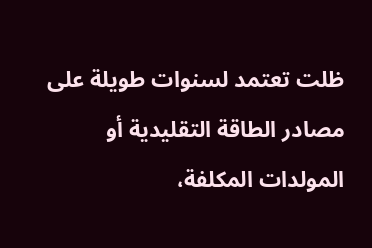ظلت تعتمد لسنوات طويلة على مصادر الطاقة التقليدية أو المولدات المكلفة،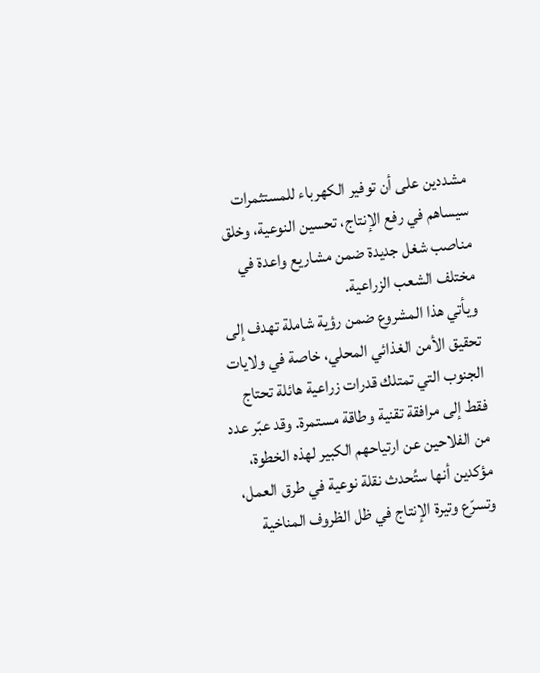مشددين على أن توفير الكهرباء للمستثمرات سيساهم في رفع الإنتاج، تحسين النوعية، وخلق مناصب شغل جديدة ضمن مشاريع واعدة في مختلف الشعب الزراعية.
ويأتي هذا المشروع ضمن رؤية شاملة تهدف إلى تحقيق الأمن الغذائي المحلي، خاصة في ولايات الجنوب التي تمتلك قدرات زراعية هائلة تحتاج فقط إلى مرافقة تقنية وطاقة مستمرة. وقد عبّر عدد من الفلاحين عن ارتياحهم الكبير لهذه الخطوة، مؤكدين أنها ستُحدث نقلة نوعية في طرق العمل، وتسرّع وتيرة الإنتاج في ظل الظروف المناخية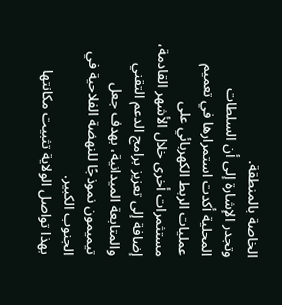الخاصة بالمنطقة.
وتجدر الإشارة إلى أن السلطات المحلية أكدت استمرارها في تعميم عمليات الربط الكهربائي على مستثمرات أخرى خلال الأشهر القادمة، إضافة إلى تعزيز برامج الدعم التقني والمتابعة الميدانية، بهدف جعل تيميمون نموذجًا للنهضة الفلاحية في الجنوب الكبير.
بهذا تواصل الولاية تثبيت مكانتها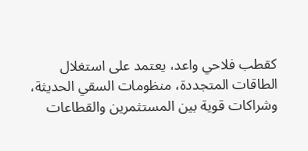كقطب فلاحي واعد، يعتمد على استغلال الطاقات المتجددة، منظومات السقي الحديثة، وشراكات قوية بين المستثمرين والقطاعات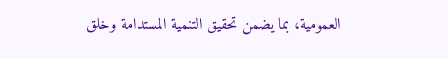العمومية، بما يضمن تحقيق التنمية المستدامة وخلق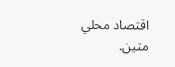اقتصاد محلي متين.